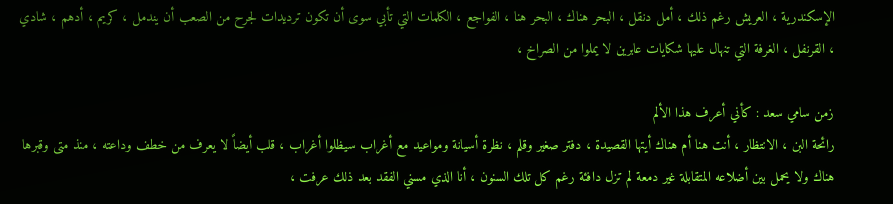الإسكندرية ، العريش رغم ذلك ، أمل دنقل ، البحر هناك ، البحر هنا ، الفواجع ، الكلمات التي تأبي سوى أن تكون ترديدات لجرح من الصعب أن يندمل ، كريم ، أدهم ، شادي ، القرنفل ، الغرفة التي تنهال عليها شكايات عابرين لا يملوا من الصراخ ،

زمن سامي سعد : كأني أعرف هذا الألم
رائحة البن ، الانتظار ، أنت هنا أم هناك أيتها القصيدة ، دفتر صغير وقلم ، نظرة أسيانة ومواعيد مع أغراب سيظلوا أغراب ، قلب أيضاً لا يعرف من خطف وداعته ، منذ متى وقبرها هناك ولا يحمل بين أضلاعه المتقابلة غير دمعة لم تزل دافئة رغم كل تلك السنون ، أنا الذي مسني الفقد بعد ذلك عرفت ،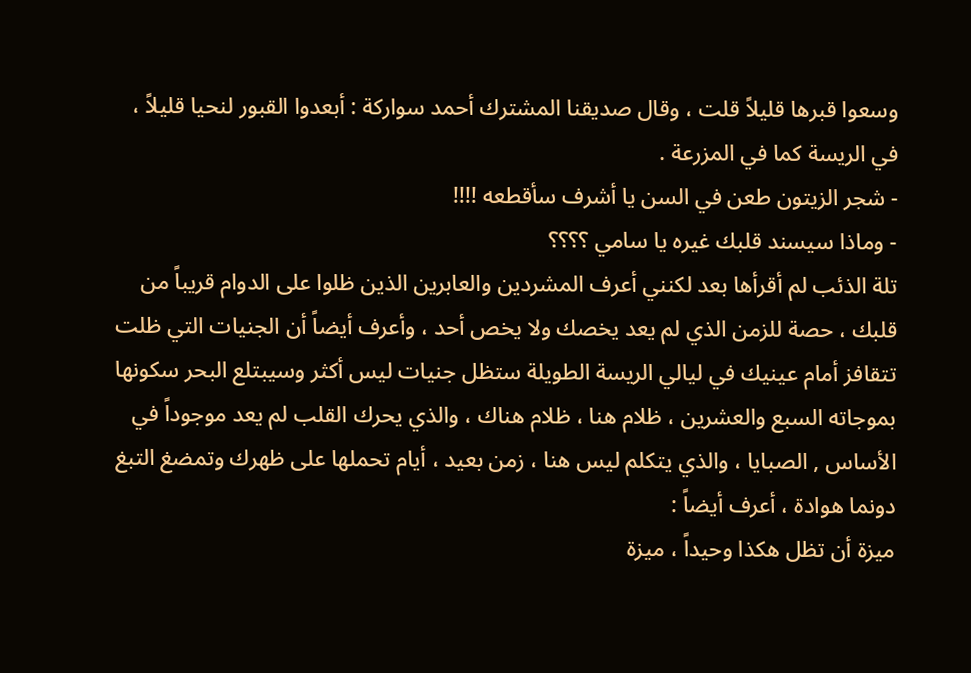وسعوا قبرها قليلاً قلت ، وقال صديقنا المشترك أحمد سواركة : أبعدوا القبور لنحيا قليلاً ، في الريسة كما في المزرعة .
- شجر الزيتون طعن في السن يا أشرف سأقطعه !!!!
- وماذا سيسند قلبك غيره يا سامي ؟؟؟؟
تلة الذئب لم أقرأها بعد لكنني أعرف المشردين والعابرين الذين ظلوا على الدوام قريباً من قلبك ، حصة للزمن الذي لم يعد يخصك ولا يخص أحد ، وأعرف أيضاً أن الجنيات التي ظلت تتقافز أمام عينيك في ليالي الريسة الطويلة ستظل جنيات ليس أكثر وسيبتلع البحر سكونها بموجاته السبع والعشرين ، ظلام هنا ، ظلام هناك ، والذي يحرك القلب لم يعد موجوداً في الأساس , الصبايا ، والذي يتكلم ليس هنا ، زمن بعيد ، أيام تحملها على ظهرك وتمضغ التبغ دونما هوادة ، أعرف أيضاً :
ميزة أن تظل هكذا وحيداً ، ميزة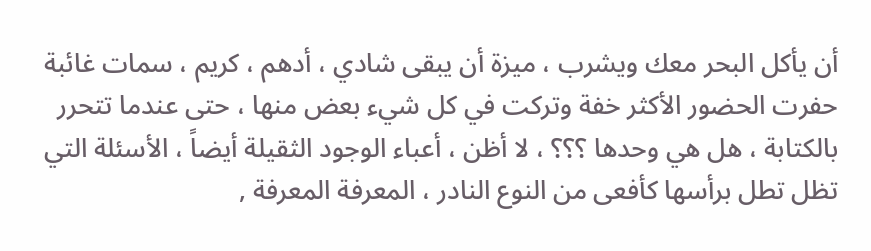أن يأكل البحر معك ويشرب ، ميزة أن يبقى شادي ، أدهم ، كريم ، سمات غائبة حفرت الحضور الأكثر خفة وتركت في كل شيء بعض منها ، حتى عندما تتحرر بالكتابة ، هل هي وحدها ؟؟؟ ، لا أظن ، أعباء الوجود الثقيلة أيضاً ، الأسئلة التي تظل تطل برأسها كأفعى من النوع النادر ، المعرفة المعرفة ,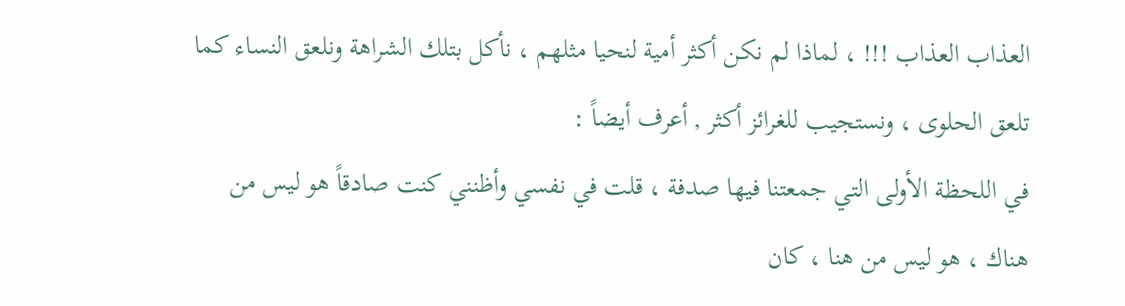العذاب العذاب !!! ، لماذا لم نكن أكثر أمية لنحيا مثلهم ، نأكل بتلك الشراهة ونلعق النساء كما تلعق الحلوى ، ونستجيب للغرائز أكثر , أعرف أيضاً :
في اللحظة الأولى التي جمعتنا فيها صدفة ، قلت في نفسي وأظنني كنت صادقاً هو ليس من هناك ، هو ليس من هنا ، كان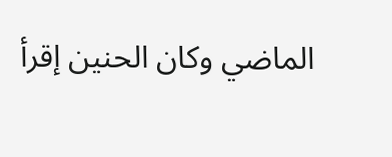الماضي وكان الحنين إقرأ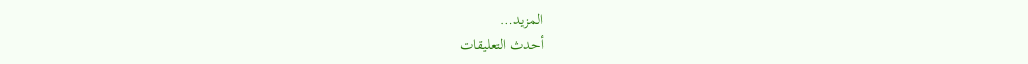المزيد…
أحدث التعليقات